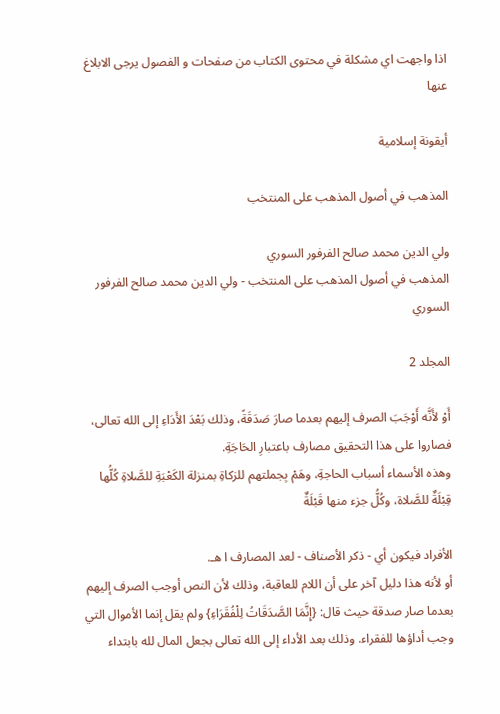اذا واجهت اي مشكلة في محتوى الكتاب من صفحات و الفصول يرجى الابلاغ عنها

أيقونة إسلامية

المذهب في أصول المذهب على المنتخب

ولي الدين محمد صالح الفرفور السوري
المذهب في أصول المذهب على المنتخب - ولي الدين محمد صالح الفرفور السوري

المجلد 2

أَوْ لأَنَّه أَوْجَبَ الصرف إليهم بعدما صارَ صَدَقَةً، وذلك بَعْدَ الأَدَاءِ إلى الله تعالى، فصاروا على هذا التحقيق مصارف باعتبارِ الحَاجَةِ.
وهذه الأسماء أسباب الحاجةِ، وهَمْ بِجملتهم للزكاةِ بمنزلة الكَعْبَةِ للصَّلاةِ كُلُّها قِبْلَةٌ للصَّلاة، وكُلُّ جزء منها قَبْلَةٌ

الأفراد فيكون أي - ذكر الأصناف - لعد المصارف ا هـ.
أو لأنه هذا دليل آخر على أن اللام للعاقبة، وذلك لأن النص أوجب الصرف إليهم بعدما صار صدقة حيث قال: {إِنَّمَا الصَّدَقَاتُ لِلْفُقَرَاءِ} ولم يقل إنما الأموال التي وجب أداؤها للفقراء. وذلك بعد الأداء إلى الله تعالى بجعل المال لله بابتداء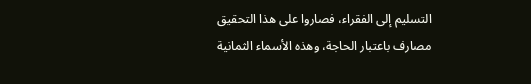التسليم إلى الفقراء، فصاروا على هذا التحقيق مصارف باعتبار الحاجة، وهذه الأسماء الثمانية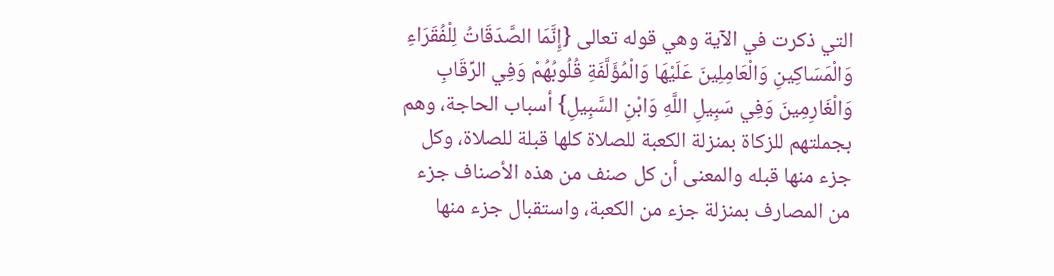التي ذكرت في الآية وهي قوله تعالى {إِنَّمَا الصَّدَقَاتُ لِلْفُقَرَاءِ وَالْمَسَاكِينِ وَالْعَامِلِينَ عَلَيْهَا وَالْمُؤَلَّفَةِ قُلُوبُهُمْ وَفِي الرِّقَابِ وَالْغَارِمِينَ وَفِي سَبِيلِ اللَّهِ وَابْنِ السَّبِيلِ} أسباب الحاجة، وهم بجملتهم للزكاة بمنزلة الكعبة للصلاة كلها قبلة للصلاة، وكل جزء منها قبله والمعنى أن كل صنف من هذه الأصناف جزء من المصارف بمنزلة جزء من الكعبة، واستقبال جزء منها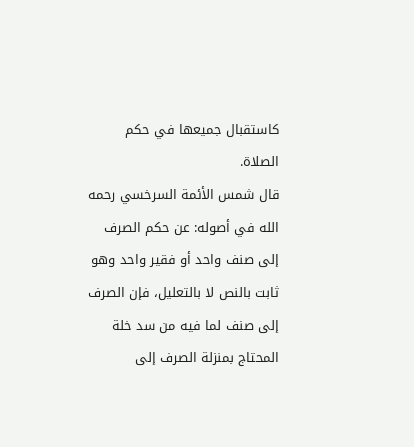كاستقبال جميعها في حكم الصلاة.
قال شمس الأئمة السرخسي رحمه الله في أصوله: عن حكم الصرف إلى صنف واحد أو فقير واحد وهو ثابت بالنص لا بالتعليل، فإن الصرف إلى صنف لما فيه من سد خلة المحتاج بمنزلة الصرف إلى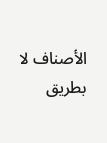الأصناف لا بطريق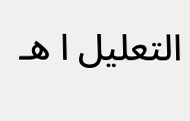التعليل ا هـ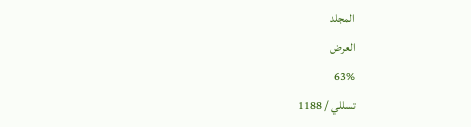المجلد
العرض
63%
تسللي / 1188